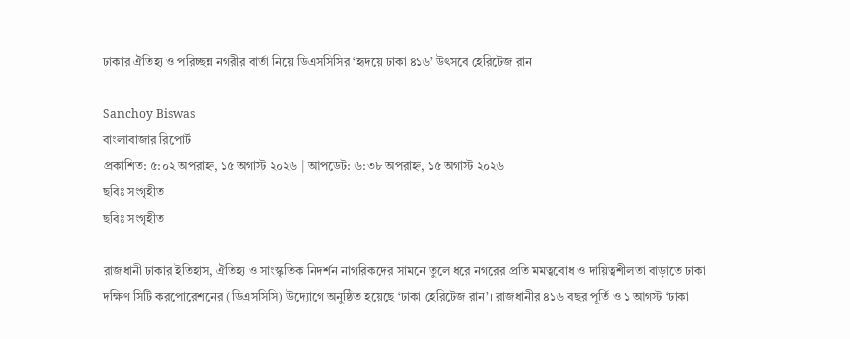ঢাকার ঐতিহ্য ও পরিচ্ছন্ন নগরীর বার্তা নিয়ে ডিএসসিসির ‘হৃদয়ে ঢাকা ৪১৬’ উৎসবে হেরিটেজ রান

Sanchoy Biswas
বাংলাবাজার রিপোর্ট
প্রকাশিত: ৫:০২ অপরাহ্ন, ১৫ অগাস্ট ২০২৬ | আপডেট: ৬:৩৮ অপরাহ্ন, ১৫ অগাস্ট ২০২৬
ছবিঃ সংগৃহীত
ছবিঃ সংগৃহীত

রাজধানী ঢাকার ইতিহাস, ঐতিহ্য ও সাংস্কৃতিক নিদর্শন নাগরিকদের সামনে তুলে ধরে নগরের প্রতি মমত্ববোধ ও দায়িত্বশীলতা বাড়াতে ঢাকা দক্ষিণ সিটি করপোরেশনের (ডিএসসিসি) উদ্যোগে অনুষ্ঠিত হয়েছে ‘ঢাকা হেরিটেজ রান’। রাজধানীর ৪১৬ বছর পূর্তি ও ১ আগস্ট ‘ঢাকা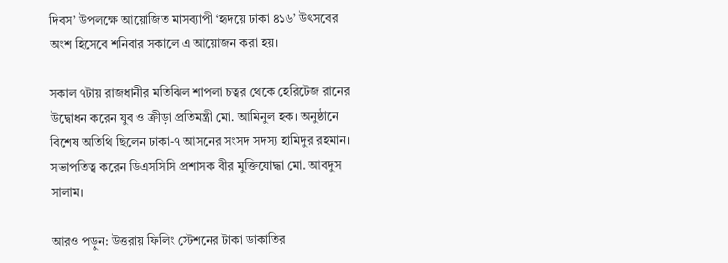দিবস’ উপলক্ষে আয়োজিত মাসব্যাপী ‘হৃদয়ে ঢাকা ৪১৬’ উৎসবের অংশ হিসেবে শনিবার সকালে এ আয়োজন করা হয়।

সকাল ৭টায় রাজধানীর মতিঝিল শাপলা চত্বর থেকে হেরিটেজ রানের উদ্বোধন করেন যুব ও ক্রীড়া প্রতিমন্ত্রী মো. আমিনুল হক। অনুষ্ঠানে বিশেষ অতিথি ছিলেন ঢাকা-৭ আসনের সংসদ সদস্য হামিদুর রহমান। সভাপতিত্ব করেন ডিএসসিসি প্রশাসক বীর মুক্তিযোদ্ধা মো. আবদুস সালাম।

আরও পড়ুন: উত্তরায় ফিলিং স্টেশনের টাকা ডাকাতির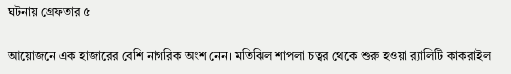ঘটনায় গ্রেফতার ৫

আয়োজনে এক হাজারের বেশি নাগরিক অংশ নেন। মতিঝিল শাপলা চত্বর থেকে শুরু হওয়া র‌্যালিটি কাকরাইল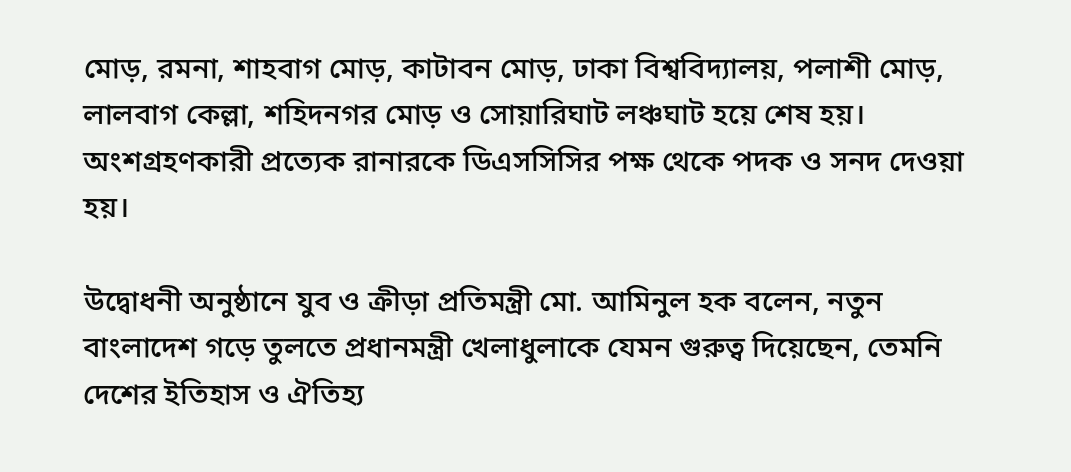মোড়, রমনা, শাহবাগ মোড়, কাটাবন মোড়, ঢাকা বিশ্ববিদ্যালয়, পলাশী মোড়, লালবাগ কেল্লা, শহিদনগর মোড় ও সোয়ারিঘাট লঞ্চঘাট হয়ে শেষ হয়। অংশগ্রহণকারী প্রত্যেক রানারকে ডিএসসিসির পক্ষ থেকে পদক ও সনদ দেওয়া হয়।

উদ্বোধনী অনুষ্ঠানে যুব ও ক্রীড়া প্রতিমন্ত্রী মো. আমিনুল হক বলেন, নতুন বাংলাদেশ গড়ে তুলতে প্রধানমন্ত্রী খেলাধুলাকে যেমন গুরুত্ব দিয়েছেন, তেমনি দেশের ইতিহাস ও ঐতিহ্য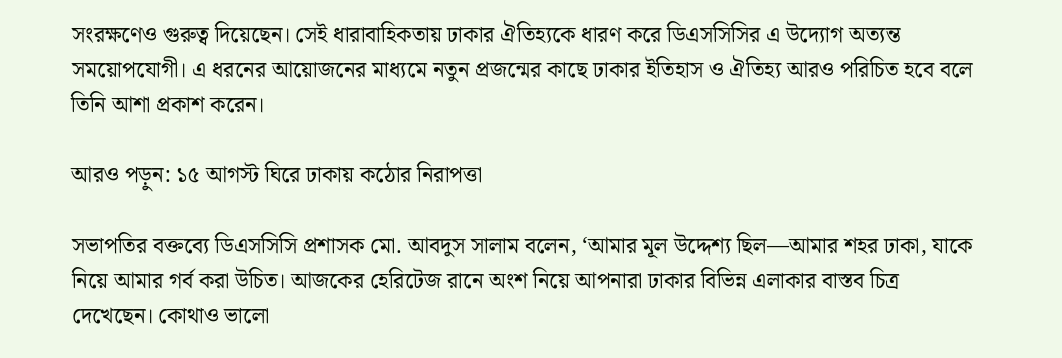সংরক্ষণেও গুরুত্ব দিয়েছেন। সেই ধারাবাহিকতায় ঢাকার ঐতিহ্যকে ধারণ করে ডিএসসিসির এ উদ্যোগ অত্যন্ত সময়োপযোগী। এ ধরনের আয়োজনের মাধ্যমে নতুন প্রজন্মের কাছে ঢাকার ইতিহাস ও ঐতিহ্য আরও পরিচিত হবে বলে তিনি আশা প্রকাশ করেন।

আরও পড়ুন: ১৫ আগস্ট ঘিরে ঢাকায় কঠোর নিরাপত্তা

সভাপতির বক্তব্যে ডিএসসিসি প্রশাসক মো. আবদুস সালাম বলেন, ‘আমার মূল উদ্দেশ্য ছিল—আমার শহর ঢাকা, যাকে নিয়ে আমার গর্ব করা উচিত। আজকের হেরিটেজ রানে অংশ নিয়ে আপনারা ঢাকার বিভিন্ন এলাকার বাস্তব চিত্র দেখেছেন। কোথাও ভালো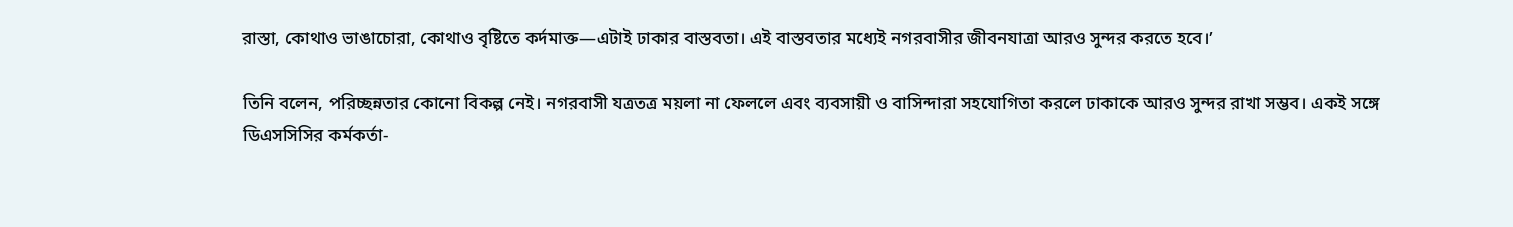রাস্তা, কোথাও ভাঙাচোরা, কোথাও বৃষ্টিতে কর্দমাক্ত—এটাই ঢাকার বাস্তবতা। এই বাস্তবতার মধ্যেই নগরবাসীর জীবনযাত্রা আরও সুন্দর করতে হবে।’

তিনি বলেন, পরিচ্ছন্নতার কোনো বিকল্প নেই। নগরবাসী যত্রতত্র ময়লা না ফেললে এবং ব্যবসায়ী ও বাসিন্দারা সহযোগিতা করলে ঢাকাকে আরও সুন্দর রাখা সম্ভব। একই সঙ্গে ডিএসসিসির কর্মকর্তা-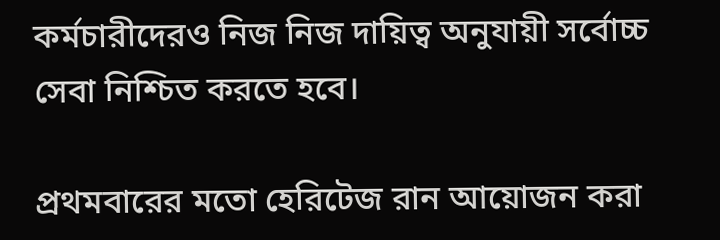কর্মচারীদেরও নিজ নিজ দায়িত্ব অনুযায়ী সর্বোচ্চ সেবা নিশ্চিত করতে হবে।

প্রথমবারের মতো হেরিটেজ রান আয়োজন করা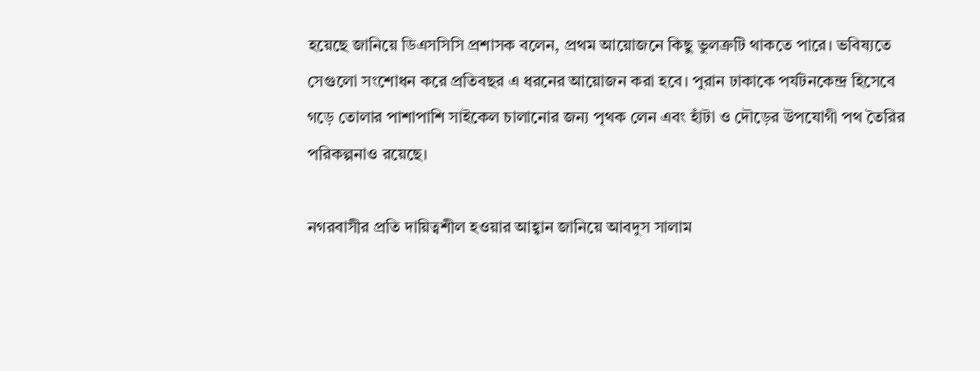হয়েছে জানিয়ে ডিএসসিসি প্রশাসক বলেন, প্রথম আয়োজনে কিছু ভুলত্রুটি থাকতে পারে। ভবিষ্যতে সেগুলো সংশোধন করে প্রতিবছর এ ধরনের আয়োজন করা হবে। পুরান ঢাকাকে পর্যটনকেন্দ্র হিসেবে গড়ে তোলার পাশাপাশি সাইকেল চালানোর জন্য পৃথক লেন এবং হাঁটা ও দৌড়ের উপযোগী পথ তৈরির পরিকল্পনাও রয়েছে।

নগরবাসীর প্রতি দায়িত্বশীল হওয়ার আহ্বান জানিয়ে আবদুস সালাম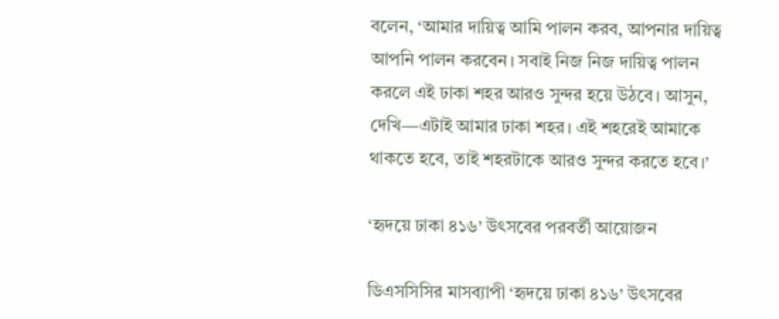বলেন, ‘আমার দায়িত্ব আমি পালন করব, আপনার দায়িত্ব আপনি পালন করবেন। সবাই নিজ নিজ দায়িত্ব পালন করলে এই ঢাকা শহর আরও সুন্দর হয়ে উঠবে। আসুন, দেখি—এটাই আমার ঢাকা শহর। এই শহরেই আমাকে থাকতে হবে, তাই শহরটাকে আরও সুন্দর করতে হবে।’

‘হৃদয়ে ঢাকা ৪১৬’ উৎসবের পরবর্তী আয়োজন

ডিএসসিসির মাসব্যাপী ‘হৃদয়ে ঢাকা ৪১৬’ উৎসবের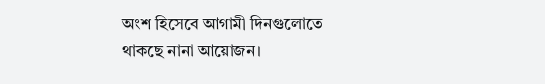অংশ হিসেবে আগামী দিনগুলোতে থাকছে নানা আয়োজন।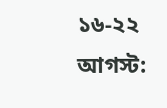১৬-২২ আগস্ট: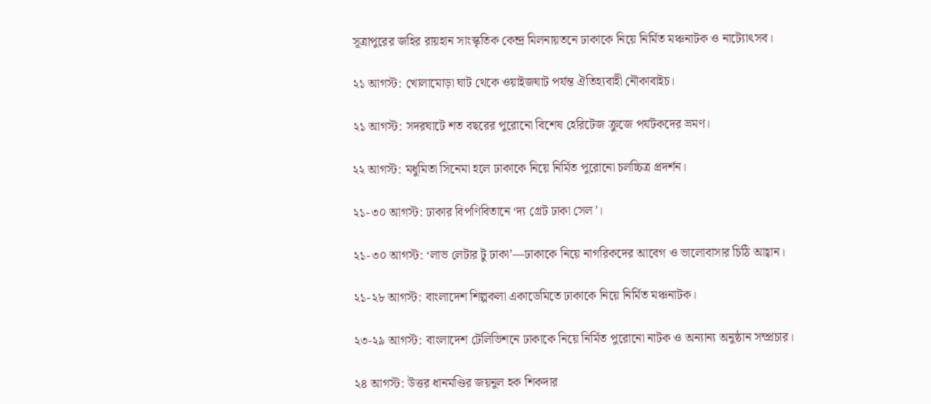সূত্রাপুরের জহির রায়হান সাংস্কৃতিক কেন্দ্র মিলনায়তনে ঢাকাকে নিয়ে নির্মিত মঞ্চনাটক ও নাট্যোৎসব।

২১ আগস্ট: খোলামোড়া ঘাট থেকে ওয়াইজঘাট পর্যন্ত ঐতিহ্যবাহী নৌকাবাইচ।

২১ আগস্ট: সদরঘাটে শত বছরের পুরোনো বিশেষ হেরিটেজ ক্রুজে পর্যটকদের ভ্রমণ।

২২ আগস্ট: মধুমিতা সিনেমা হলে ঢাকাকে নিয়ে নির্মিত পুরোনো চলচ্চিত্র প্রদর্শন।

২১-৩০ আগস্ট: ঢাকার বিপণিবিতানে ‘দ্য গ্রেট ঢাকা সেল’।

২১-৩০ আগস্ট: ‘লাভ লেটার টু ঢাকা’—ঢাকাকে নিয়ে নাগরিকদের আবেগ ও ভালোবাসার চিঠি আহ্বান।

২১-২৮ আগস্ট: বাংলাদেশ শিল্পকলা একাডেমিতে ঢাকাকে নিয়ে নির্মিত মঞ্চনাটক।

২৩-২৯ আগস্ট: বাংলাদেশ টেলিভিশনে ঢাকাকে নিয়ে নির্মিত পুরোনো নাটক ও অন্যান্য অনুষ্ঠান সম্প্রচার।

২৪ আগস্ট: উত্তর ধানমণ্ডির জয়নুল হক শিকদার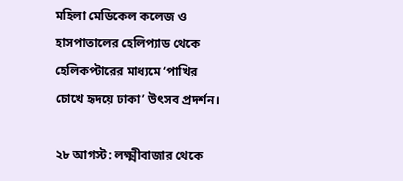মহিলা মেডিকেল কলেজ ও হাসপাতালের হেলিপ্যাড থেকে হেলিকপ্টারের মাধ্যমে ‘পাখির চোখে হৃদয়ে ঢাকা’ উৎসব প্রদর্শন।

২৮ আগস্ট: লক্ষ্মীবাজার থেকে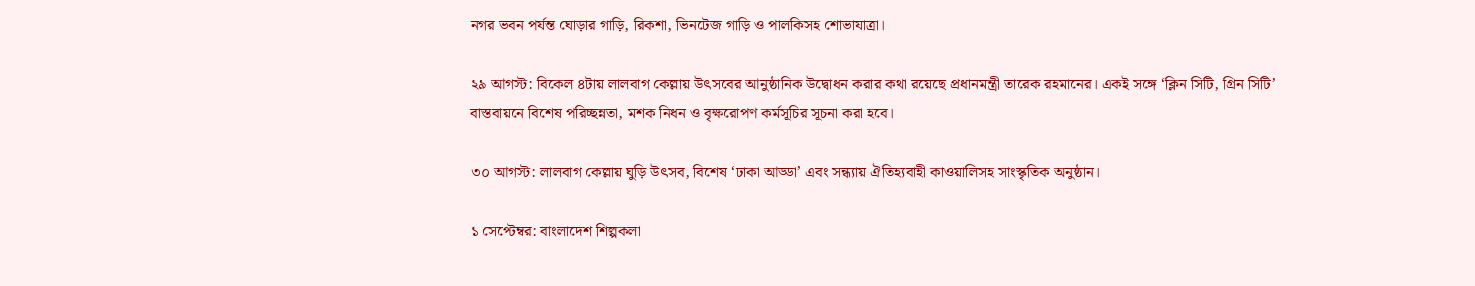নগর ভবন পর্যন্ত ঘোড়ার গাড়ি, রিকশা, ভিনটেজ গাড়ি ও পালকিসহ শোভাযাত্রা।

২৯ আগস্ট: বিকেল ৪টায় লালবাগ কেল্লায় উৎসবের আনুষ্ঠানিক উদ্বোধন করার কথা রয়েছে প্রধানমন্ত্রী তারেক রহমানের। একই সঙ্গে ‘ক্লিন সিটি, গ্রিন সিটি’ বাস্তবায়নে বিশেষ পরিচ্ছন্নতা, মশক নিধন ও বৃক্ষরোপণ কর্মসূচির সূচনা করা হবে।

৩০ আগস্ট: লালবাগ কেল্লায় ঘুড়ি উৎসব, বিশেষ ‘ঢাকা আড্ডা’ এবং সন্ধ্যায় ঐতিহ্যবাহী কাওয়ালিসহ সাংস্কৃতিক অনুষ্ঠান।

১ সেপ্টেম্বর: বাংলাদেশ শিল্পকলা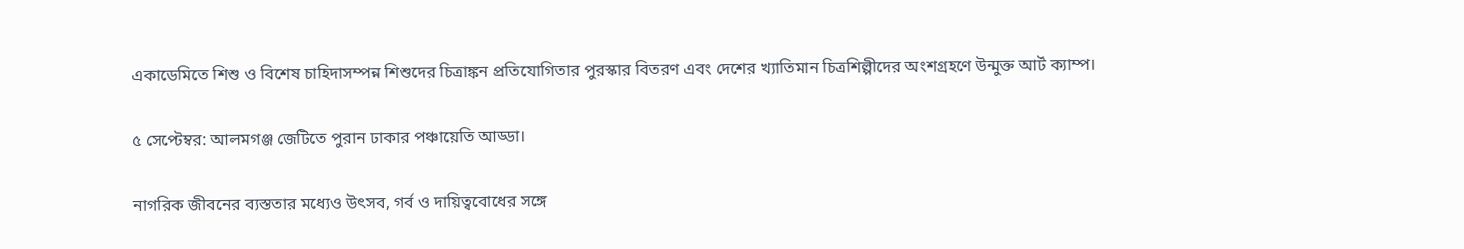একাডেমিতে শিশু ও বিশেষ চাহিদাসম্পন্ন শিশুদের চিত্রাঙ্কন প্রতিযোগিতার পুরস্কার বিতরণ এবং দেশের খ্যাতিমান চিত্রশিল্পীদের অংশগ্রহণে উন্মুক্ত আর্ট ক্যাম্প।

৫ সেপ্টেম্বর: আলমগঞ্জ জেটিতে পুরান ঢাকার পঞ্চায়েতি আড্ডা।

নাগরিক জীবনের ব্যস্ততার মধ্যেও উৎসব, গর্ব ও দায়িত্ববোধের সঙ্গে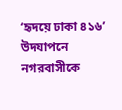‘হৃদয়ে ঢাকা ৪১৬’ উদযাপনে নগরবাসীকে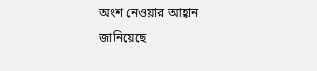অংশ নেওয়ার আহ্বান জানিয়েছে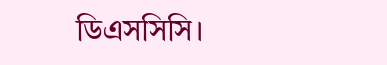ডিএসসিসি।